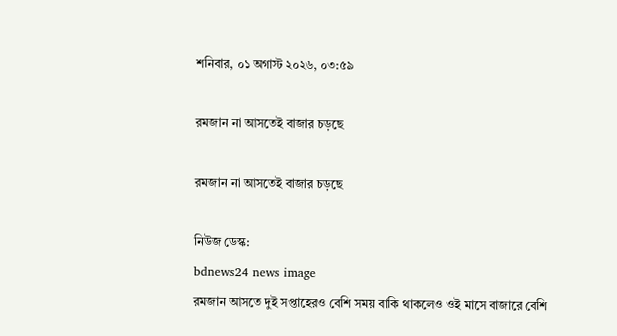শনিবার, ০১ অগাস্ট ২০২৬, ০৩:৫৯

রমজান না আসতেই বাজার চড়ছে

রমজান না আসতেই বাজার চড়ছে

নিউজ ডেস্ক:
bdnews24 news image
রমজান আসতে দুই সপ্তাহেরও বেশি সময় বাকি থাকলেও ওই মাসে বাজারে বেশি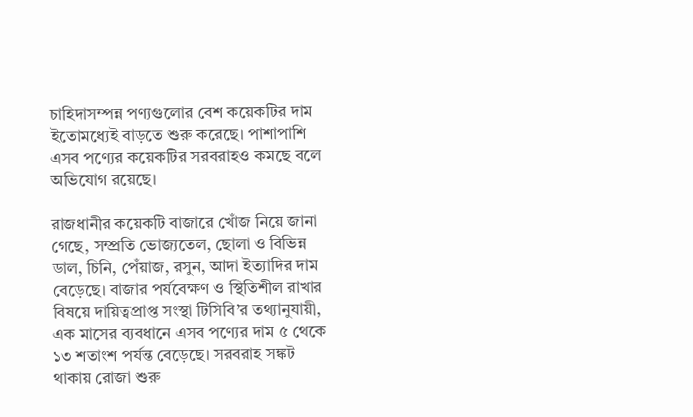চাহিদাসম্পন্ন পণ্যগুলোর বেশ কয়েকটির দাম ইতোমধ্যেই বাড়তে শুরু করেছে। পাশাপাশি এসব পণ্যের কয়েকটির সরবরাহও কমছে বলে অভিযোগ রয়েছে।

রাজধানীর কয়েকটি বাজারে খোঁজ নিয়ে জানা গেছে, সম্প্রতি ভোজ্যতেল, ছোলা ও বিভিন্ন ডাল, চিনি, পেঁয়াজ, রসুন, আদা ইত্যাদির দাম বেড়েছে। বাজার পর্যবেক্ষণ ও স্থিতিশীল রাখার বিষয়ে দায়িত্বপ্রাপ্ত সংস্থা টিসিবি’র তথ্যানুযায়ী, এক মাসের ব্যবধানে এসব পণ্যের দাম ৫ থেকে ১৩ শতাংশ পর্যন্ত বেড়েছে। সরবরাহ সঙ্কট থাকায় রোজা শুরু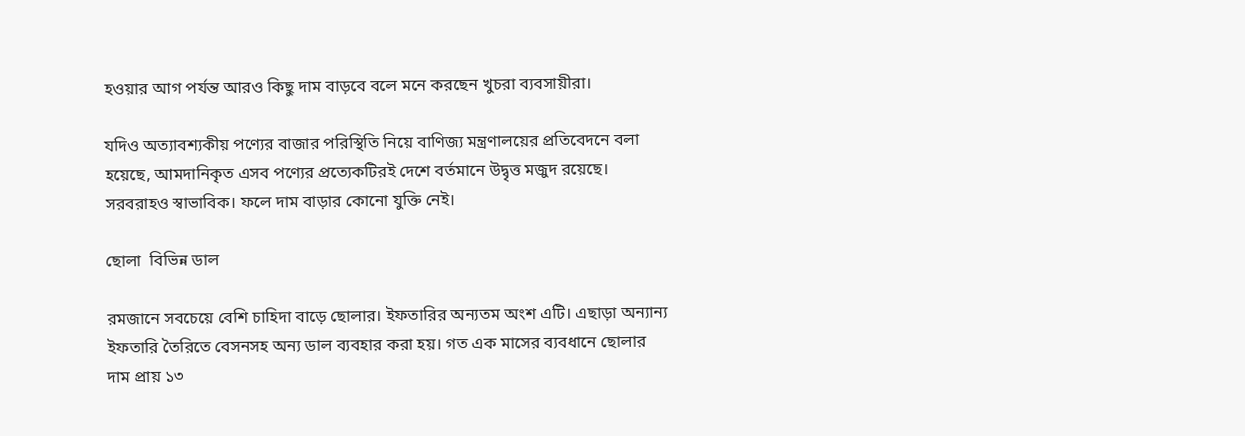হওয়ার আগ পর্যন্ত আরও কিছু দাম বাড়বে বলে মনে করছেন খুচরা ব্যবসায়ীরা।

যদিও অত্যাবশ্যকীয় পণ্যের বাজার পরিস্থিতি নিয়ে বাণিজ্য মন্ত্রণালয়ের প্রতিবেদনে বলা হয়েছে, আমদানিকৃত এসব পণ্যের প্রত্যেকটিরই দেশে বর্তমানে উদ্বৃত্ত মজুদ রয়েছে। সরবরাহও স্বাভাবিক। ফলে দাম বাড়ার কোনো যুক্তি নেই।

ছোলা  বিভিন্ন ডাল

রমজানে সবচেয়ে বেশি চাহিদা বাড়ে ছোলার। ইফতারির অন্যতম অংশ এটি। এছাড়া অন্যান্য ইফতারি তৈরিতে বেসনসহ অন্য ডাল ব্যবহার করা হয়। গত এক মাসের ব্যবধানে ছোলার দাম প্রায় ১৩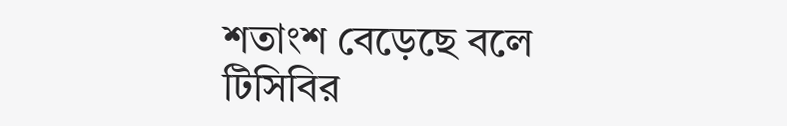শতাংশ বেড়েছে বলে টিসিবির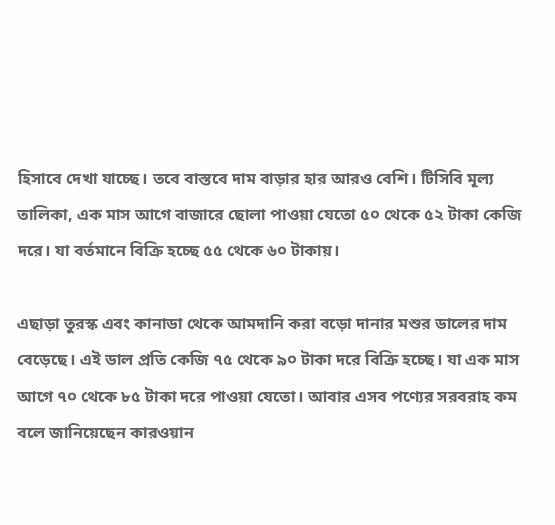হিসাবে দেখা যাচ্ছে। তবে বাস্তবে দাম বাড়ার হার আরও বেশি। টিসিবি মূল্য তালিকা, এক মাস আগে বাজারে ছোলা পাওয়া যেতো ৫০ থেকে ৫২ টাকা কেজি দরে। যা বর্তমানে বিক্রি হচ্ছে ৫৫ থেকে ৬০ টাকায়।

এছাড়া তুরস্ক এবং কানাডা থেকে আমদানি করা বড়ো দানার মশুর ডালের দাম বেড়েছে। এই ডাল প্রতি কেজি ৭৫ থেকে ৯০ টাকা দরে বিক্রি হচ্ছে। যা এক মাস আগে ৭০ থেকে ৮৫ টাকা দরে পাওয়া যেতো। আবার এসব পণ্যের সরবরাহ কম বলে জানিয়েছেন কারওয়ান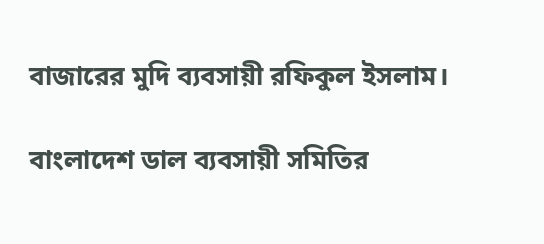বাজারের মুদি ব্যবসায়ী রফিকুল ইসলাম।

বাংলাদেশ ডাল ব্যবসায়ী সমিতির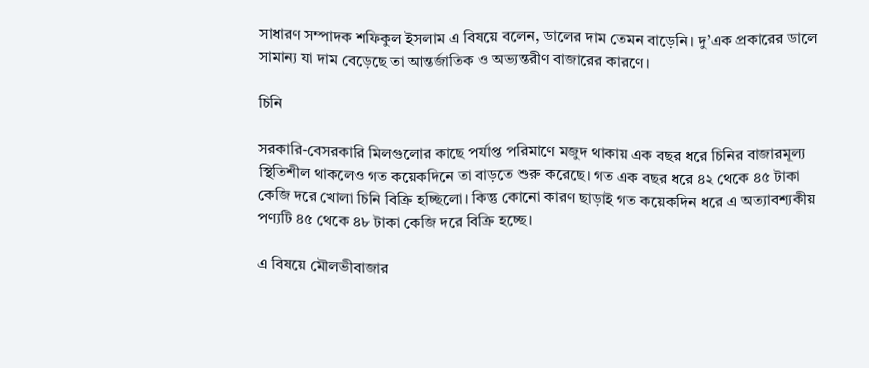সাধারণ সম্পাদক শফিকুল ইসলাম এ বিষয়ে বলেন, ডালের দাম তেমন বাড়েনি। দু’এক প্রকারের ডালে সামান্য যা দাম বেড়েছে তা আন্তর্জাতিক ও অভ্যন্তরীণ বাজারের কারণে।

চিনি

সরকারি-বেসরকারি মিলগুলোর কাছে পর্যাপ্ত পরিমাণে মজুদ থাকায় এক বছর ধরে চিনির বাজারমূল্য স্থিতিশীল থাকলেও গত কয়েকদিনে তা বাড়তে শুরু করেছে। গত এক বছর ধরে ৪২ থেকে ৪৫ টাকা কেজি দরে খোলা চিনি বিক্রি হচ্ছিলো। কিন্তু কোনো কারণ ছাড়াই গত কয়েকদিন ধরে এ অত্যাবশ্যকীয় পণ্যটি ৪৫ থেকে ৪৮ টাকা কেজি দরে বিক্রি হচ্ছে।

এ বিষয়ে মৌলভীবাজার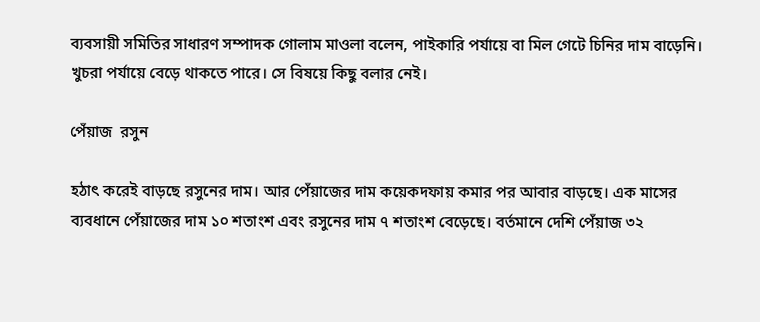ব্যবসায়ী সমিতির সাধারণ সম্পাদক গোলাম মাওলা বলেন, পাইকারি পর্যায়ে বা মিল গেটে চিনির দাম বাড়েনি। খুচরা পর্যায়ে বেড়ে থাকতে পারে। সে বিষয়ে কিছু বলার নেই।

পেঁয়াজ  রসুন

হঠাৎ করেই বাড়ছে রসুনের দাম। আর পেঁয়াজের দাম কয়েকদফায় কমার পর আবার বাড়ছে। এক মাসের ব্যবধানে পেঁয়াজের দাম ১০ শতাংশ এবং রসুনের দাম ৭ শতাংশ বেড়েছে। বর্তমানে দেশি পেঁয়াজ ৩২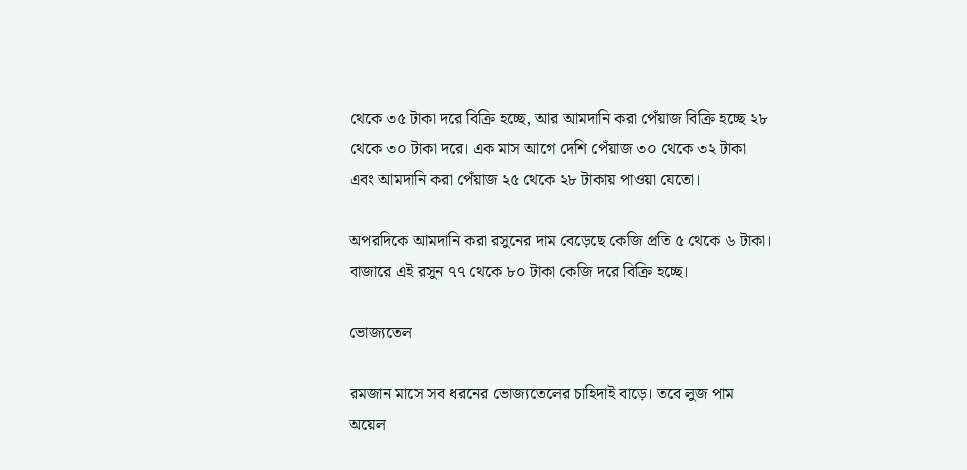থেকে ৩৫ টাকা দরে বিক্রি হচ্ছে, আর আমদানি করা পেঁয়াজ বিক্রি হচ্ছে ২৮ থেকে ৩০ টাকা দরে। এক মাস আগে দেশি পেঁয়াজ ৩০ থেকে ৩২ টাকা এবং আমদানি করা পেঁয়াজ ২৫ থেকে ২৮ টাকায় পাওয়া যেতো।

অপরদিকে আমদানি করা রসুনের দাম বেড়েছে কেজি প্রতি ৫ থেকে ৬ টাকা। বাজারে এই রসুন ৭৭ থেকে ৮০ টাকা কেজি দরে বিক্রি হচ্ছে।

ভোজ্যতেল

রমজান মাসে সব ধরনের ভোজ্যতেলের চাহিদাই বাড়ে। তবে লুজ পাম অয়েল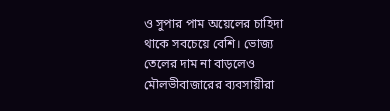ও সুপার পাম অয়েলের চাহিদা থাকে সবচেয়ে বেশি। ভোজ্য তেলের দাম না বাড়লেও মৌলভীবাজারের ব্যবসায়ীরা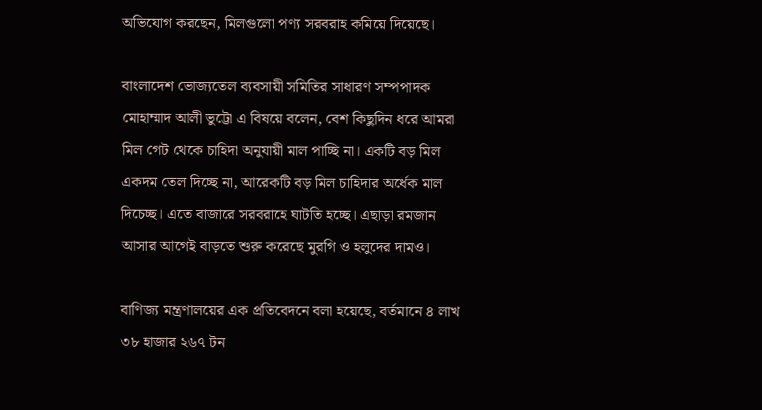অভিযোগ করছেন, মিলগুলো পণ্য সরবরাহ কমিয়ে দিয়েছে।

বাংলাদেশ ভোজ্যতেল ব্যবসায়ী সমিতির সাধারণ সম্পপাদক মোহাম্মাদ আলী ভুট্টো এ বিষয়ে বলেন, বেশ কিছুদিন ধরে আমরা মিল গেট থেকে চাহিদা অনুযায়ী মাল পাচ্ছি না। একটি বড় মিল একদম তেল দিচ্ছে না, আরেকটি বড় মিল চাহিদার অর্ধেক মাল দিচেচ্ছ। এতে বাজারে সরবরাহে ঘাটতি হচ্ছে। এছাড়া রমজান আসার আগেই বাড়তে শুরু করেছে মুরগি ও হলুদের দামও।

বাণিজ্য মন্ত্রণালয়ের এক প্রতিবেদনে বলা হয়েছে, বর্তমানে ৪ লাখ ৩৮ হাজার ২৬৭ টন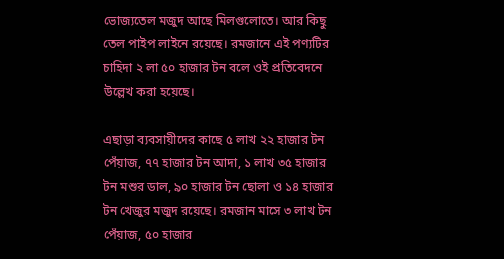ভোজ্যতেল মজুদ আছে মিলগুলোতে। আর কিছু তেল পাইপ লাইনে রয়েছে। রমজানে এই পণ্যটির চাহিদা ২ লা ৫০ হাজার টন বলে ওই প্রতিবেদনে উল্লেখ করা হয়েছে।

এছাড়া ব্যবসায়ীদের কাছে ৫ লাখ ২২ হাজার টন পেঁয়াজ, ৭৭ হাজার টন আদা, ১ লাখ ৩৫ হাজার টন মশুর ডাল, ৯০ হাজার টন ছোলা ও ১৪ হাজার টন খেজুর মজুদ রয়েছে। রমজান মাসে ৩ লাখ টন পেঁয়াজ, ৫০ হাজার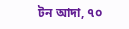টন আদা, ৭০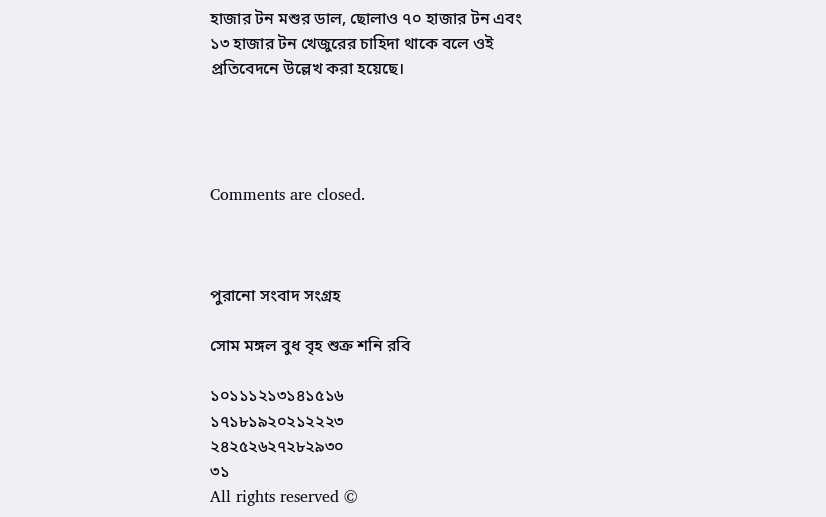হাজার টন মশুর ডাল, ছোলাও ৭০ হাজার টন এবং ১৩ হাজার টন খেজুরের চাহিদা থাকে বলে ওই প্রতিবেদনে উল্লেখ করা হয়েছে।




Comments are closed.



পুরানো সংবাদ সংগ্রহ

সোম মঙ্গল বুধ বৃহ শুক্র শনি রবি

১০১১১২১৩১৪১৫১৬
১৭১৮১৯২০২১২২২৩
২৪২৫২৬২৭২৮২৯৩০
৩১
All rights reserved ©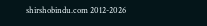shirshobindu.com 2012-2026